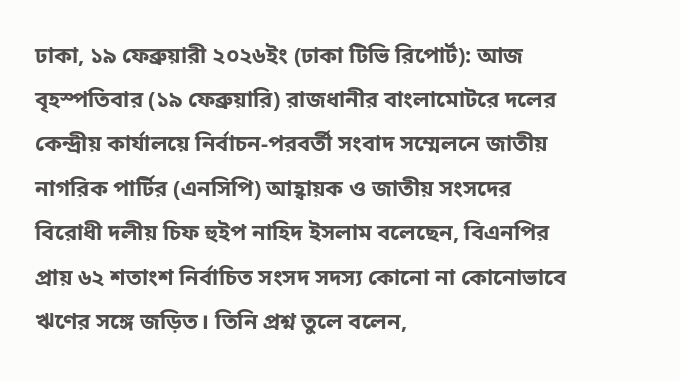ঢাকা, ১৯ ফেব্রুয়ারী ২০২৬ইং (ঢাকা টিভি রিপোর্ট): আজ বৃহস্পতিবার (১৯ ফেব্রুয়ারি) রাজধানীর বাংলামোটরে দলের কেন্দ্রীয় কার্যালয়ে নির্বাচন-পরবর্তী সংবাদ সম্মেলনে জাতীয় নাগরিক পার্টির (এনসিপি) আহ্বায়ক ও জাতীয় সংসদের বিরোধী দলীয় চিফ হুইপ নাহিদ ইসলাম বলেছেন, বিএনপির প্রায় ৬২ শতাংশ নির্বাচিত সংসদ সদস্য কোনো না কোনোভাবে ঋণের সঙ্গে জড়িত। তিনি প্রশ্ন তুলে বলেন,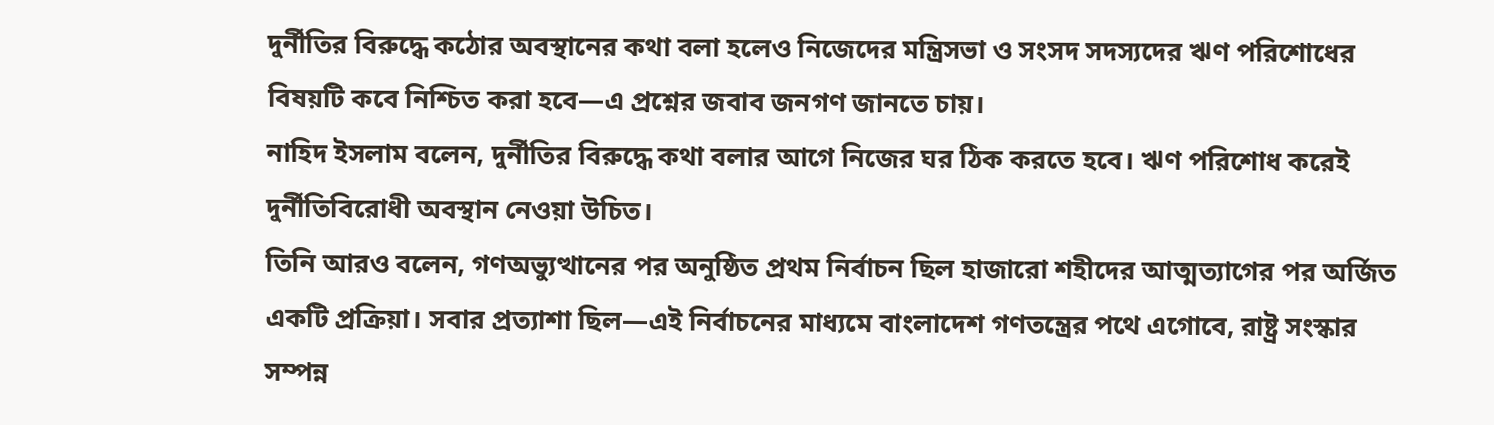দুর্নীতির বিরুদ্ধে কঠোর অবস্থানের কথা বলা হলেও নিজেদের মন্ত্রিসভা ও সংসদ সদস্যদের ঋণ পরিশোধের বিষয়টি কবে নিশ্চিত করা হবে—এ প্রশ্নের জবাব জনগণ জানতে চায়।
নাহিদ ইসলাম বলেন, দুর্নীতির বিরুদ্ধে কথা বলার আগে নিজের ঘর ঠিক করতে হবে। ঋণ পরিশোধ করেই দুর্নীতিবিরোধী অবস্থান নেওয়া উচিত।
তিনি আরও বলেন, গণঅভ্যুত্থানের পর অনুষ্ঠিত প্রথম নির্বাচন ছিল হাজারো শহীদের আত্মত্যাগের পর অর্জিত একটি প্রক্রিয়া। সবার প্রত্যাশা ছিল—এই নির্বাচনের মাধ্যমে বাংলাদেশ গণতন্ত্রের পথে এগোবে, রাষ্ট্র সংস্কার সম্পন্ন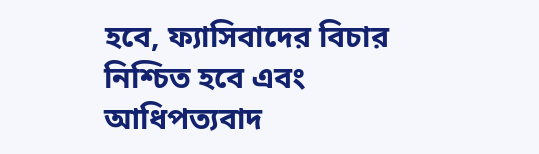হবে, ফ্যাসিবাদের বিচার নিশ্চিত হবে এবং আধিপত্যবাদ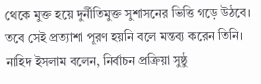থেকে মুক্ত হয়ে দুর্নীতিমুক্ত সুশাসনের ভিত্তি গড়ে উঠবে।
তবে সেই প্রত্যাশা পূরণ হয়নি বলে মন্তব্য করেন তিনি। নাহিদ ইসলাম বলেন, নির্বাচন প্রক্রিয়া সুষ্ঠু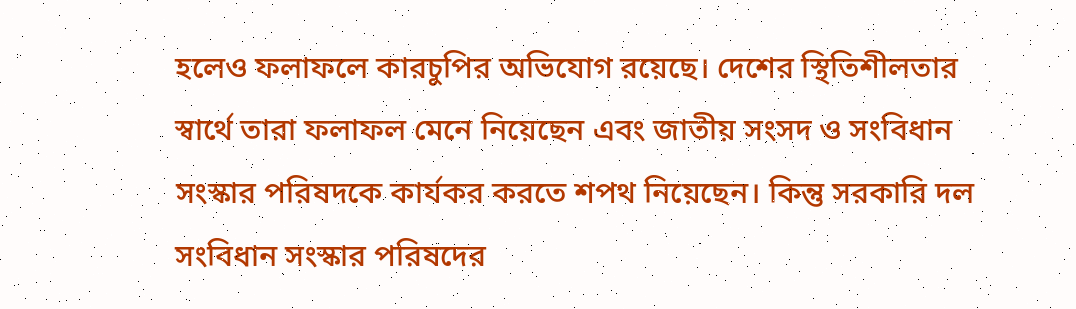হলেও ফলাফলে কারচুপির অভিযোগ রয়েছে। দেশের স্থিতিশীলতার স্বার্থে তারা ফলাফল মেনে নিয়েছেন এবং জাতীয় সংসদ ও সংবিধান সংস্কার পরিষদকে কার্যকর করতে শপথ নিয়েছেন। কিন্তু সরকারি দল সংবিধান সংস্কার পরিষদের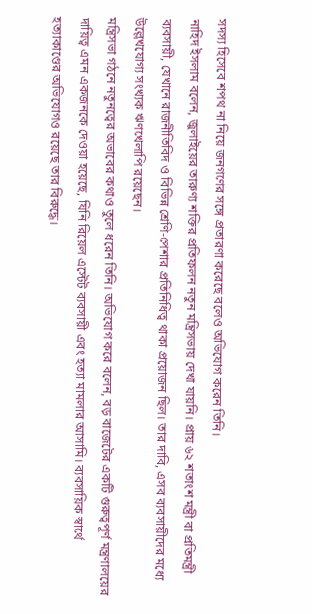সদস্য হিসেবে শপথ না নিয়ে জনগণের সঙ্গে প্রতারণা করেছে বলেও অভিযোগ করেন তিনি।
নাহিদ ইসলাম বলেন, জুলাইয়ের তারুণ্য শক্তির প্রতিফলন নতুন মন্ত্রিসভায় দেখা যায়নি। প্রায় ৬২ শতাংশ মন্ত্রী বা প্রতিমন্ত্রী ব্যবসায়ী, যেখানে রাজনীতিবিদ ও বিভিন্ন শ্রেণি-পেশার প্রতিনিধিত্ব থাকা প্রয়োজন ছিল। তার দাবি, এসব ব্যবসায়ীদের মধ্যে উল্লেখযোগ্য সংখ্যক ঋণখেলাপি রয়েছেন।
মন্ত্রিসভা গঠনে নতুনত্বের অভাবের কথাও তুলে ধরেন তিনি। অভিযোগ করে বলেন, বড় বাজেটের একটি গুরুত্বপূর্ণ মন্ত্রণালয়ের দায়িত্ব এমন একজনকে দেওয়া হয়েছে, যিনি রিয়েল এস্টেট ব্যবসায়ী এবং হত্যা মামলার আসামি। ব্যবসায়িক স্বার্থে হত্যাকাণ্ডের অভিযোগও রয়েছে তার বিরুদ্ধে।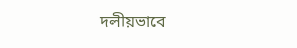দলীয়ভাবে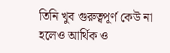তিনি খুব গুরুত্বপূর্ণ কেউ না হলেও আর্থিক ও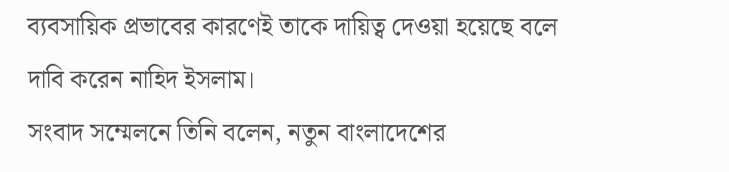ব্যবসায়িক প্রভাবের কারণেই তাকে দায়িত্ব দেওয়া হয়েছে বলে দাবি করেন নাহিদ ইসলাম।
সংবাদ সম্মেলনে তিনি বলেন, নতুন বাংলাদেশের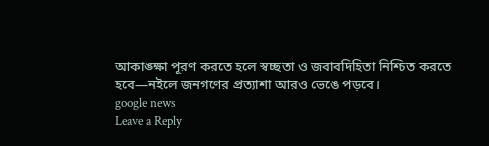আকাঙ্ক্ষা পূরণ করতে হলে স্বচ্ছতা ও জবাবদিহিতা নিশ্চিত করতে হবে—নইলে জনগণের প্রত্যাশা আরও ভেঙে পড়বে।
google news
Leave a Reply